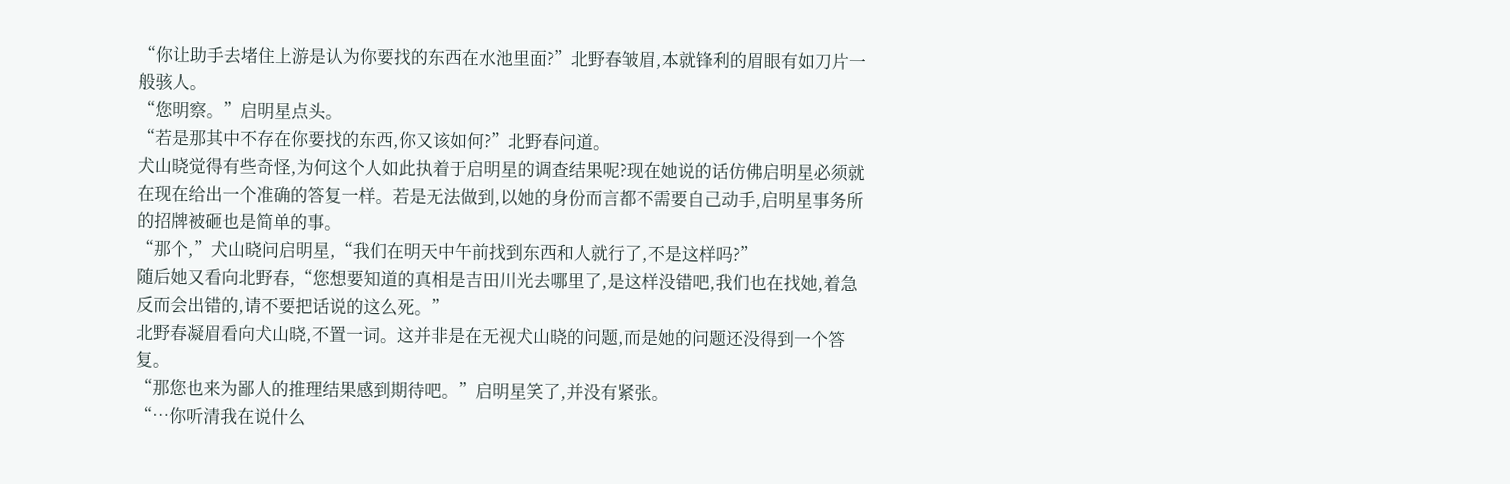“你让助手去堵住上游是认为你要找的东西在水池里面?”北野春皱眉,本就锋利的眉眼有如刀片一般骇人。
“您明察。”启明星点头。
“若是那其中不存在你要找的东西,你又该如何?”北野春问道。
犬山晓觉得有些奇怪,为何这个人如此执着于启明星的调查结果呢?现在她说的话仿佛启明星必须就在现在给出一个准确的答复一样。若是无法做到,以她的身份而言都不需要自己动手,启明星事务所的招牌被砸也是简单的事。
“那个,”犬山晓问启明星,“我们在明天中午前找到东西和人就行了,不是这样吗?”
随后她又看向北野春,“您想要知道的真相是吉田川光去哪里了,是这样没错吧,我们也在找她,着急反而会出错的,请不要把话说的这么死。”
北野春凝眉看向犬山晓,不置一词。这并非是在无视犬山晓的问题,而是她的问题还没得到一个答复。
“那您也来为鄙人的推理结果感到期待吧。”启明星笑了,并没有紧张。
“…你听清我在说什么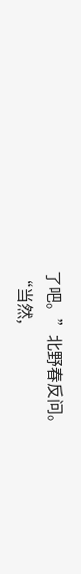了吧。”北野春反问。
“当然,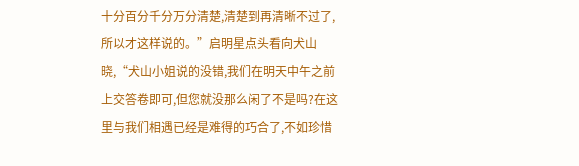十分百分千分万分清楚,清楚到再清晰不过了,所以才这样说的。”启明星点头看向犬山晓,“犬山小姐说的没错,我们在明天中午之前上交答卷即可,但您就没那么闲了不是吗?在这里与我们相遇已经是难得的巧合了,不如珍惜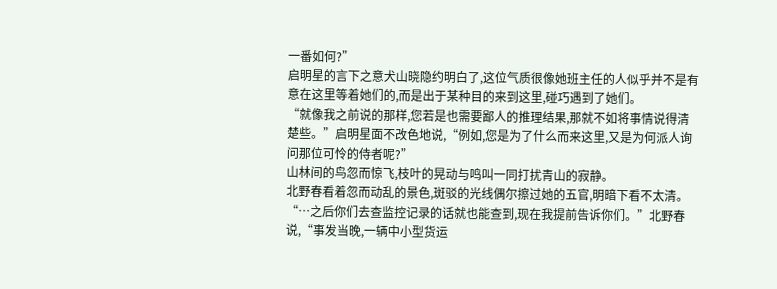一番如何?”
启明星的言下之意犬山晓隐约明白了,这位气质很像她班主任的人似乎并不是有意在这里等着她们的,而是出于某种目的来到这里,碰巧遇到了她们。
“就像我之前说的那样,您若是也需要鄙人的推理结果,那就不如将事情说得清楚些。”启明星面不改色地说,“例如,您是为了什么而来这里,又是为何派人询问那位可怜的侍者呢?”
山林间的鸟忽而惊飞,枝叶的晃动与鸣叫一同打扰青山的寂静。
北野春看着忽而动乱的景色,斑驳的光线偶尔擦过她的五官,明暗下看不太清。
“…之后你们去查监控记录的话就也能查到,现在我提前告诉你们。”北野春说,“事发当晚,一辆中小型货运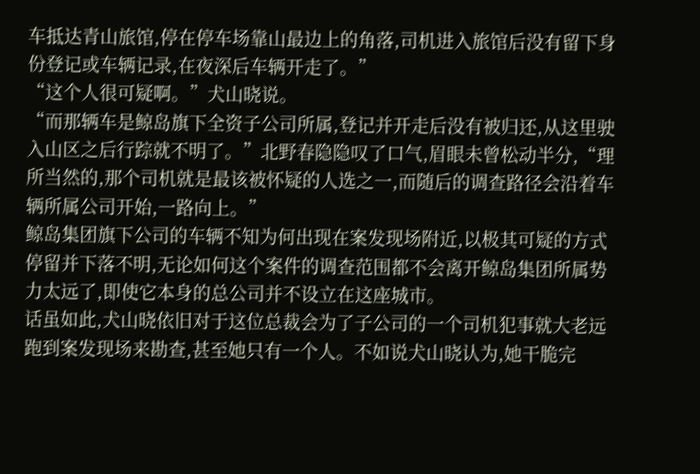车抵达青山旅馆,停在停车场靠山最边上的角落,司机进入旅馆后没有留下身份登记或车辆记录,在夜深后车辆开走了。”
“这个人很可疑啊。”犬山晓说。
“而那辆车是鲸岛旗下全资子公司所属,登记并开走后没有被归还,从这里驶入山区之后行踪就不明了。”北野春隐隐叹了口气,眉眼未曾松动半分,“理所当然的,那个司机就是最该被怀疑的人选之一,而随后的调查路径会沿着车辆所属公司开始,一路向上。”
鲸岛集团旗下公司的车辆不知为何出现在案发现场附近,以极其可疑的方式停留并下落不明,无论如何这个案件的调查范围都不会离开鲸岛集团所属势力太远了,即使它本身的总公司并不设立在这座城市。
话虽如此,犬山晓依旧对于这位总裁会为了子公司的一个司机犯事就大老远跑到案发现场来勘查,甚至她只有一个人。不如说犬山晓认为,她干脆完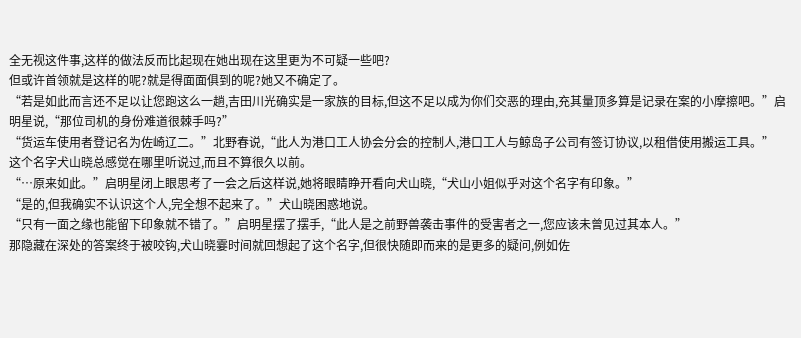全无视这件事,这样的做法反而比起现在她出现在这里更为不可疑一些吧?
但或许首领就是这样的呢?就是得面面俱到的呢?她又不确定了。
“若是如此而言还不足以让您跑这么一趟,吉田川光确实是一家族的目标,但这不足以成为你们交恶的理由,充其量顶多算是记录在案的小摩擦吧。”启明星说,“那位司机的身份难道很棘手吗?”
“货运车使用者登记名为佐崎辽二。”北野春说,“此人为港口工人协会分会的控制人,港口工人与鲸岛子公司有签订协议,以租借使用搬运工具。”
这个名字犬山晓总感觉在哪里听说过,而且不算很久以前。
“…原来如此。”启明星闭上眼思考了一会之后这样说,她将眼睛睁开看向犬山晓,“犬山小姐似乎对这个名字有印象。”
“是的,但我确实不认识这个人,完全想不起来了。”犬山晓困惑地说。
“只有一面之缘也能留下印象就不错了。”启明星摆了摆手,“此人是之前野兽袭击事件的受害者之一,您应该未曾见过其本人。”
那隐藏在深处的答案终于被咬钩,犬山晓霎时间就回想起了这个名字,但很快随即而来的是更多的疑问,例如佐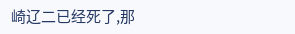崎辽二已经死了,那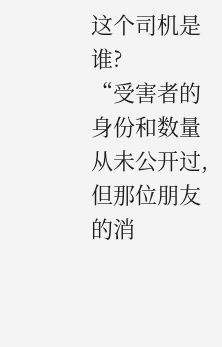这个司机是谁?
“受害者的身份和数量从未公开过,但那位朋友的消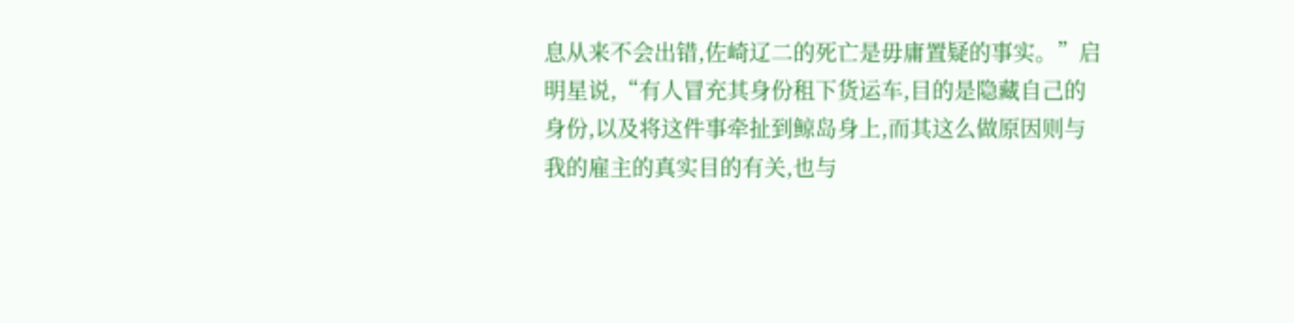息从来不会出错,佐崎辽二的死亡是毋庸置疑的事实。”启明星说,“有人冒充其身份租下货运车,目的是隐藏自己的身份,以及将这件事牵扯到鲸岛身上,而其这么做原因则与我的雇主的真实目的有关,也与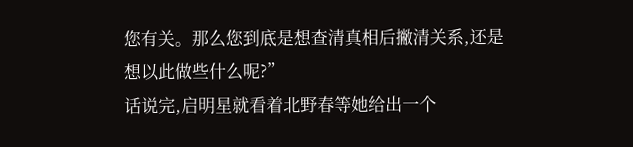您有关。那么您到底是想查清真相后撇清关系,还是想以此做些什么呢?”
话说完,启明星就看着北野春等她给出一个